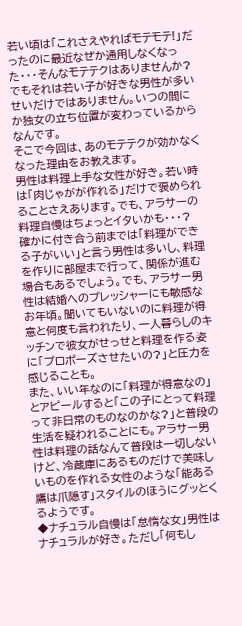若い頃は「これさえやればモテモテ!」だったのに最近なぜか通用しなくなった・・・そんなモテテクはありませんか?でもそれは若い子が好きな男性が多いせいだけではありません。いつの間にか独女の立ち位置が変わっているからなんです。
そこで今回は、あのモテテクが効かなくなった理由をお教えます。
男性は料理上手な女性が好き。若い時は「肉じゃがが作れる」だけで褒められることさえあります。でも、アラサーの料理自慢はちょっとイタいかも・・・?
確かに付き合う前までは「料理ができる子がいい」と言う男性は多いし、料理を作りに部屋まで行って、関係が進む場合もあるでしょう。でも、アラサー男性は結婚へのプレッシャーにも敏感なお年頃。聞いてもいないのに料理が得意と何度も言われたり、一人暮らしのキッチンで彼女がせっせと料理を作る姿に「プロポーズさせたいの?」と圧力を感じることも。
また、いい年なのに「料理が得意なの」とアピールすると「この子にとって料理って非日常のものなのかな?」と普段の生活を疑われることにも。アラサー男性は料理の話なんて普段は一切しないけど、冷蔵庫にあるものだけで美味しいものを作れる女性のような「能ある鷹は爪隠す」スタイルのほうにグッとくるようです。
◆ナチュラル自慢は「怠惰な女」男性はナチュラルが好き。ただし「何もし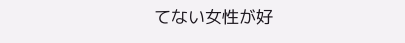てない女性が好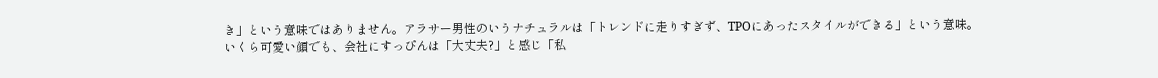き」という意味ではありません。アラサー男性のいうナチュラルは「トレンドに走りすぎず、TPOにあったスタイルができる」という意味。
いくら可愛い顔でも、会社にすっぴんは「大丈夫?」と感じ「私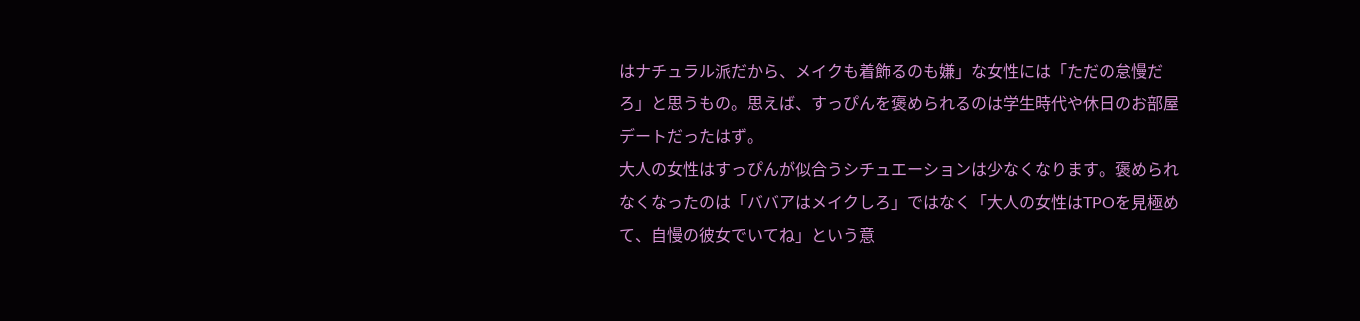はナチュラル派だから、メイクも着飾るのも嫌」な女性には「ただの怠慢だろ」と思うもの。思えば、すっぴんを褒められるのは学生時代や休日のお部屋デートだったはず。
大人の女性はすっぴんが似合うシチュエーションは少なくなります。褒められなくなったのは「ババアはメイクしろ」ではなく「大人の女性はTPOを見極めて、自慢の彼女でいてね」という意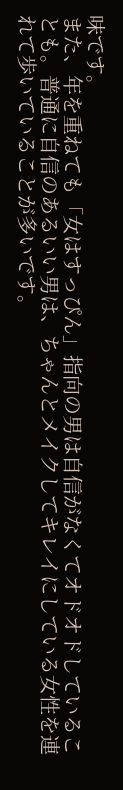味です。
また、年を重ねても「女はすっぴん」指向の男は自信がなくてオドオドしていることも。普通に自信のあるいい男は、ちゃんとメイクしてキレイにしている女性を連れて歩いていることが多いです。